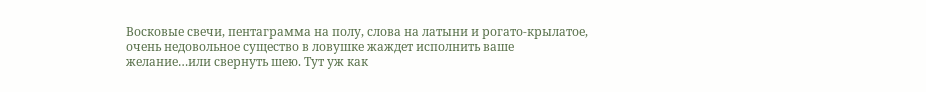Восковые свечи, пентаграмма на полу, слова на латыни и рогато-крылатое, очень недовольное существо в ловушке жаждет исполнить ваше желание…или свернуть шею. Тут уж как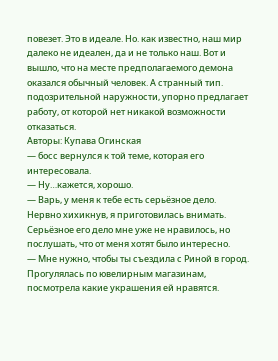повезет. Это в идеале. Но. как известно, наш мир далеко не идеален, да и не только наш. Вот и вышло, что на месте предполагаемого демона оказался обычный человек. А странный тип. подозрительной наружности, упорно предлагает работу, от которой нет никакой возможности отказаться.
Авторы: Купава Огинская
— босс вернулся к той теме, которая его интересовала.
— Ну…кажется, хорошо.
— Варь, у меня к тебе есть серьёзное дело.
Нервно хихикнув, я приготовилась внимать. Серьёзное его дело мне уже не нравилось, но послушать, что от меня хотят было интересно.
— Мне нужно, чтобы ты съездила с Риной в город. Прогулялась по ювелирным магазинам, посмотрела какие украшения ей нравятся.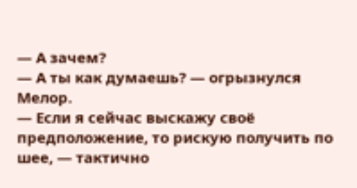— А зачем?
— А ты как думаешь? — огрызнулся Мелор.
— Если я сейчас выскажу своё предположение, то рискую получить по шее, — тактично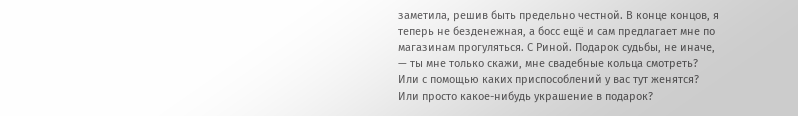заметила, решив быть предельно честной. В конце концов, я теперь не безденежная, а босс ещё и сам предлагает мне по магазинам прогуляться. С Риной. Подарок судьбы, не иначе, — ты мне только скажи, мне свадебные кольца смотреть? Или с помощью каких приспособлений у вас тут женятся? Или просто какое-нибудь украшение в подарок?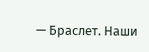— Браслет. Наши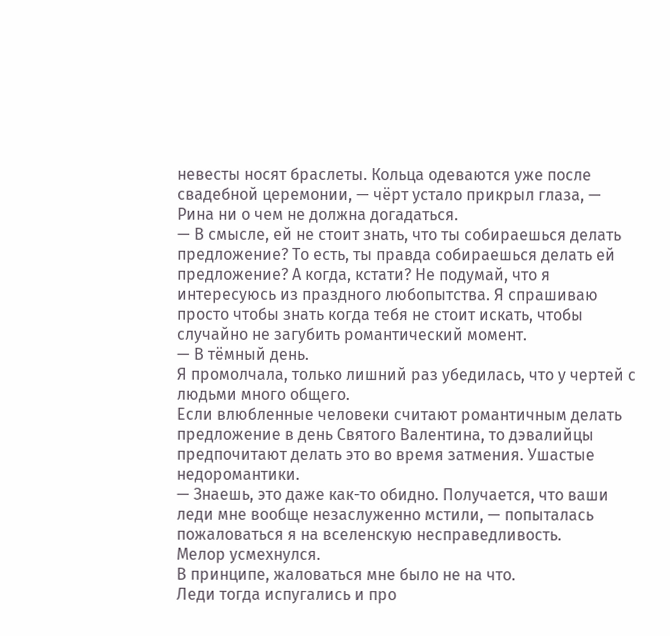невесты носят браслеты. Кольца одеваются уже после свадебной церемонии, — чёрт устало прикрыл глаза, — Рина ни о чем не должна догадаться.
— В смысле, ей не стоит знать, что ты собираешься делать предложение? То есть, ты правда собираешься делать ей предложение? А когда, кстати? Не подумай, что я интересуюсь из праздного любопытства. Я спрашиваю просто чтобы знать когда тебя не стоит искать, чтобы случайно не загубить романтический момент.
— В тёмный день.
Я промолчала, только лишний раз убедилась, что у чертей с людьми много общего.
Если влюбленные человеки считают романтичным делать предложение в день Святого Валентина, то дэвалийцы предпочитают делать это во время затмения. Ушастые недоромантики.
— Знаешь, это даже как-то обидно. Получается, что ваши леди мне вообще незаслуженно мстили, — попыталась пожаловаться я на вселенскую несправедливость.
Мелор усмехнулся.
В принципе, жаловаться мне было не на что.
Леди тогда испугались и про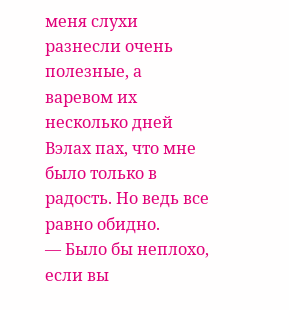меня слухи разнесли очень полезные, а варевом их несколько дней Вэлах пах, что мне было только в радость. Но ведь все равно обидно.
— Было бы неплохо, если вы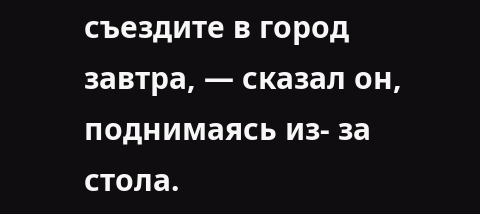съездите в город завтра, — сказал он, поднимаясь из- за стола.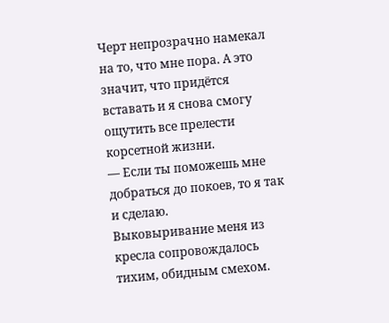Черт непрозрачно намекал на то, что мне пора. А это значит, что придётся вставать и я снова смогу ощутить все прелести корсетной жизни.
— Если ты поможешь мне добраться до покоев, то я так и сделаю.
Выковыривание меня из кресла сопровождалось тихим, обидным смехом.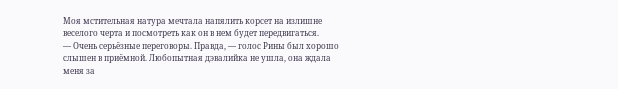Моя мстительная натура мечтала напялить корсет на излишне веселого черта и посмотреть как он в нем будет передвигаться.
— Очень серьёзные переговоры. Правда, — голос Рины был хорошо слышен в приёмной. Любопытная дэвалийка не ушла, она ждала меня за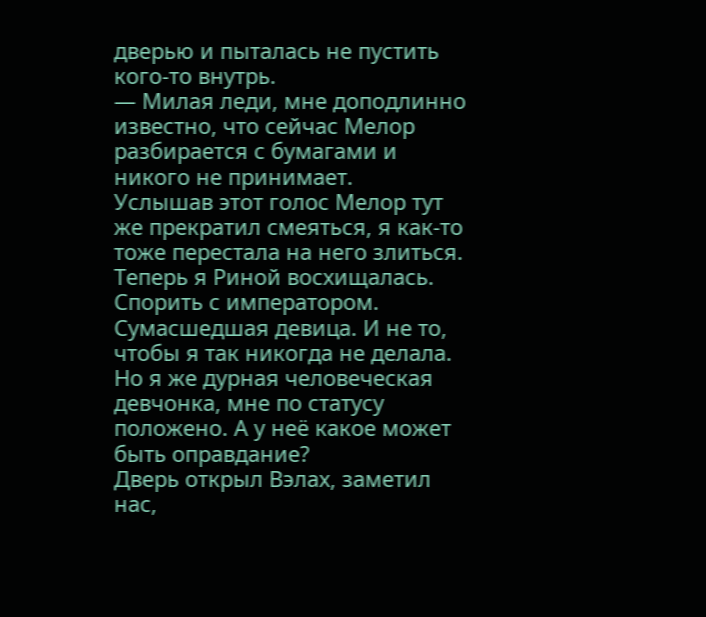дверью и пыталась не пустить кого-то внутрь.
— Милая леди, мне доподлинно известно, что сейчас Мелор разбирается с бумагами и никого не принимает.
Услышав этот голос Мелор тут же прекратил смеяться, я как-то тоже перестала на него злиться. Теперь я Риной восхищалась. Спорить с императором. Сумасшедшая девица. И не то, чтобы я так никогда не делала. Но я же дурная человеческая девчонка, мне по статусу положено. А у неё какое может быть оправдание?
Дверь открыл Вэлах, заметил нас,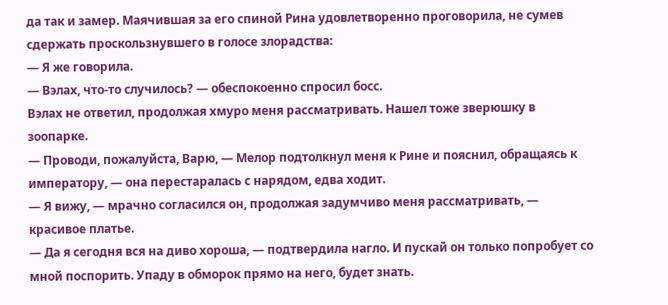да так и замер. Маячившая за его спиной Рина удовлетворенно проговорила, не сумев сдержать проскользнувшего в голосе злорадства:
— Я же говорила.
— Вэлах, что-то случилось? — обеспокоенно спросил босс.
Вэлах не ответил, продолжая хмуро меня рассматривать. Нашел тоже зверюшку в зоопарке.
— Проводи, пожалуйста, Варю, — Мелор подтолкнул меня к Рине и пояснил, обращаясь к императору, — она перестаралась с нарядом, едва ходит.
— Я вижу, — мрачно согласился он, продолжая задумчиво меня рассматривать, — красивое платье.
— Да я сегодня вся на диво хороша, — подтвердила нагло. И пускай он только попробует со мной поспорить. Упаду в обморок прямо на него, будет знать.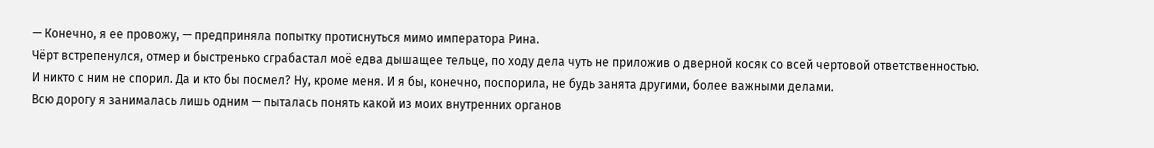— Конечно, я ее провожу, — предприняла попытку протиснуться мимо императора Рина.
Чёрт встрепенулся, отмер и быстренько сграбастал моё едва дышащее тельце, по ходу дела чуть не приложив о дверной косяк со всей чертовой ответственностью.
И никто с ним не спорил. Да и кто бы посмел? Ну, кроме меня. И я бы, конечно, поспорила, не будь занята другими, более важными делами.
Всю дорогу я занималась лишь одним — пыталась понять какой из моих внутренних органов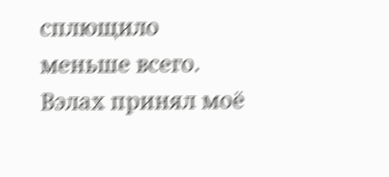сплющило меньше всего.
Вэлах принял моё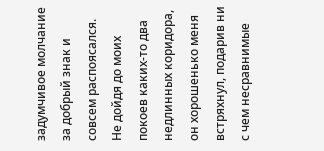задумчивое молчание за добрый знак и совсем распоясался.
Не дойдя до моих покоев каких-то два недлинных коридора, он хорошенько меня встряхнул, подарив ни с чем несравнимые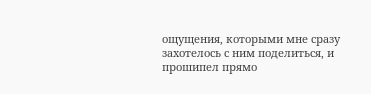ощущения, которыми мне сразу захотелось с ним поделиться, и прошипел прямо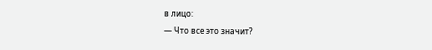в лицо:
— Что все это значит?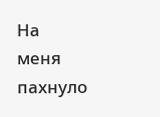На меня пахнуло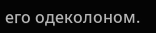его одеколоном.